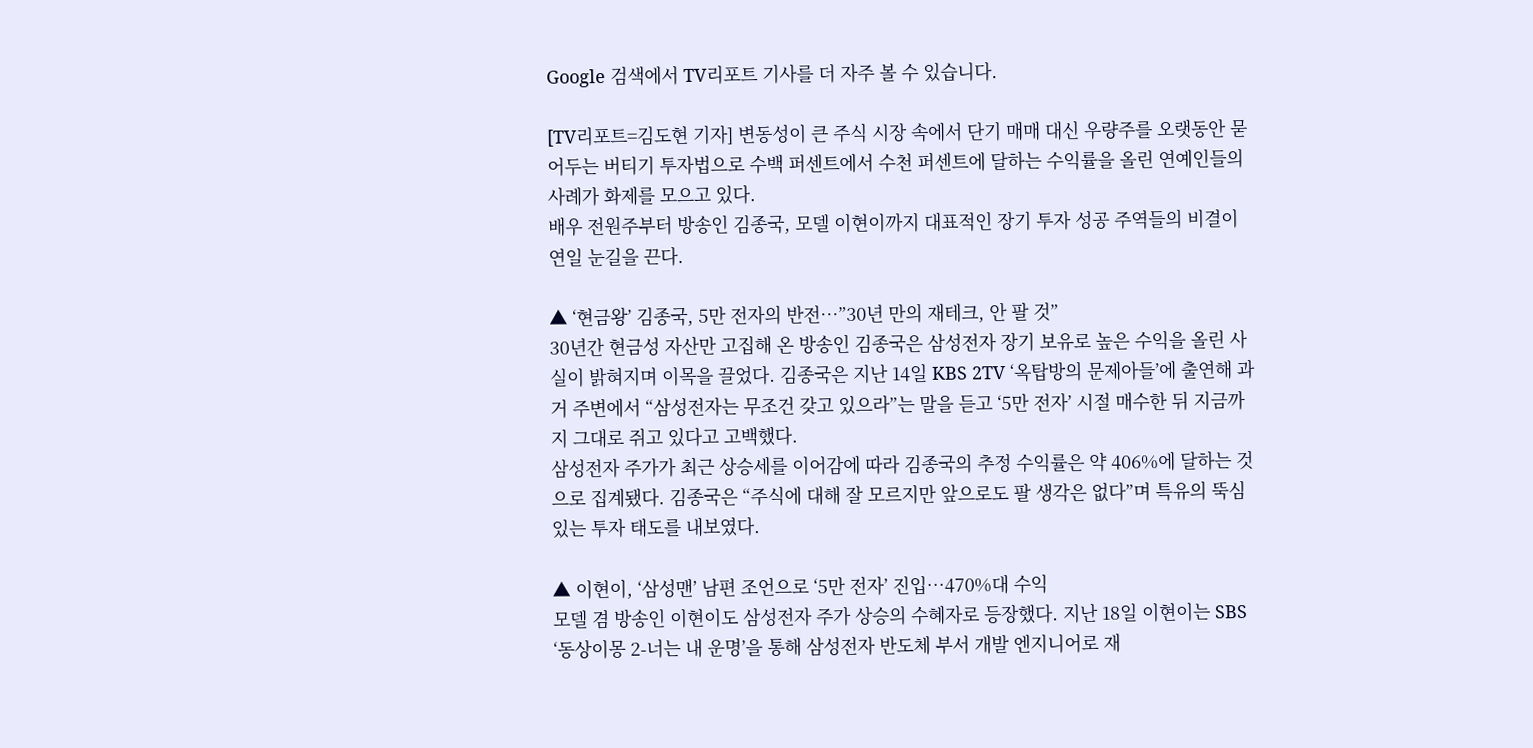Google 검색에서 TV리포트 기사를 더 자주 볼 수 있습니다.

[TV리포트=김도현 기자] 변동성이 큰 주식 시장 속에서 단기 매매 대신 우량주를 오랫동안 묻어두는 버티기 투자법으로 수백 퍼센트에서 수천 퍼센트에 달하는 수익률을 올린 연예인들의 사례가 화제를 모으고 있다.
배우 전원주부터 방송인 김종국, 모델 이현이까지 대표적인 장기 투자 성공 주역들의 비결이 연일 눈길을 끈다.

▲ ‘현금왕’ 김종국, 5만 전자의 반전…”30년 만의 재테크, 안 팔 것”
30년간 현금성 자산만 고집해 온 방송인 김종국은 삼성전자 장기 보유로 높은 수익을 올린 사실이 밝혀지며 이목을 끌었다. 김종국은 지난 14일 KBS 2TV ‘옥탑방의 문제아들’에 출연해 과거 주변에서 “삼성전자는 무조건 갖고 있으라”는 말을 듣고 ‘5만 전자’ 시절 매수한 뒤 지금까지 그대로 쥐고 있다고 고백했다.
삼성전자 주가가 최근 상승세를 이어감에 따라 김종국의 추정 수익률은 약 406%에 달하는 것으로 집계됐다. 김종국은 “주식에 대해 잘 모르지만 앞으로도 팔 생각은 없다”며 특유의 뚝심 있는 투자 태도를 내보였다.

▲ 이현이, ‘삼성맨’ 남편 조언으로 ‘5만 전자’ 진입…470%대 수익
모델 겸 방송인 이현이도 삼성전자 주가 상승의 수혜자로 등장했다. 지난 18일 이현이는 SBS ‘동상이몽 2-너는 내 운명’을 통해 삼성전자 반도체 부서 개발 엔지니어로 재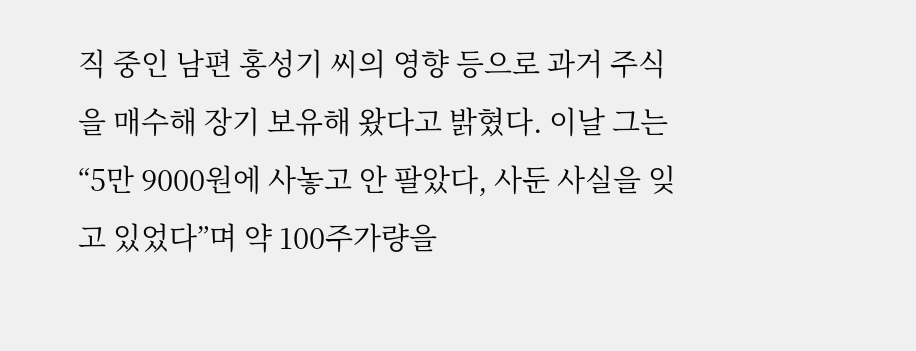직 중인 남편 홍성기 씨의 영향 등으로 과거 주식을 매수해 장기 보유해 왔다고 밝혔다. 이날 그는 “5만 9000원에 사놓고 안 팔았다, 사둔 사실을 잊고 있었다”며 약 100주가량을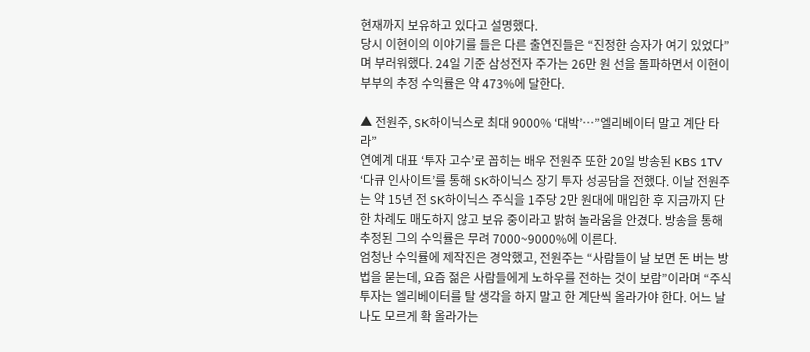현재까지 보유하고 있다고 설명했다.
당시 이현이의 이야기를 들은 다른 출연진들은 “진정한 승자가 여기 있었다”며 부러워했다. 24일 기준 삼성전자 주가는 26만 원 선을 돌파하면서 이현이 부부의 추정 수익률은 약 473%에 달한다.

▲ 전원주, SK하이닉스로 최대 9000% ‘대박’…”엘리베이터 말고 계단 타라”
연예계 대표 ‘투자 고수’로 꼽히는 배우 전원주 또한 20일 방송된 KBS 1TV ‘다큐 인사이트’를 통해 SK하이닉스 장기 투자 성공담을 전했다. 이날 전원주는 약 15년 전 SK하이닉스 주식을 1주당 2만 원대에 매입한 후 지금까지 단 한 차례도 매도하지 않고 보유 중이라고 밝혀 놀라움을 안겼다. 방송을 통해 추정된 그의 수익률은 무려 7000~9000%에 이른다.
엄청난 수익률에 제작진은 경악했고, 전원주는 “사람들이 날 보면 돈 버는 방법을 묻는데, 요즘 젊은 사람들에게 노하우를 전하는 것이 보람”이라며 “주식 투자는 엘리베이터를 탈 생각을 하지 말고 한 계단씩 올라가야 한다. 어느 날 나도 모르게 확 올라가는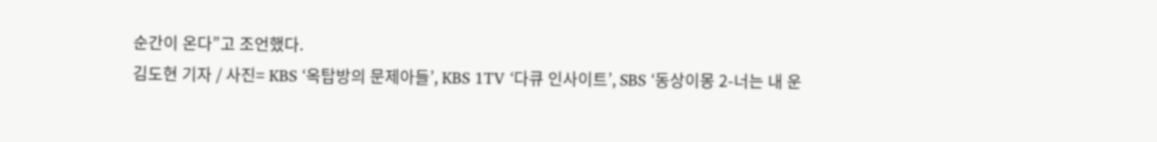순간이 온다”고 조언했다.
김도현 기자 / 사진= KBS ‘옥탑방의 문제아들’, KBS 1TV ‘다큐 인사이트’, SBS ‘동상이몽 2-너는 내 운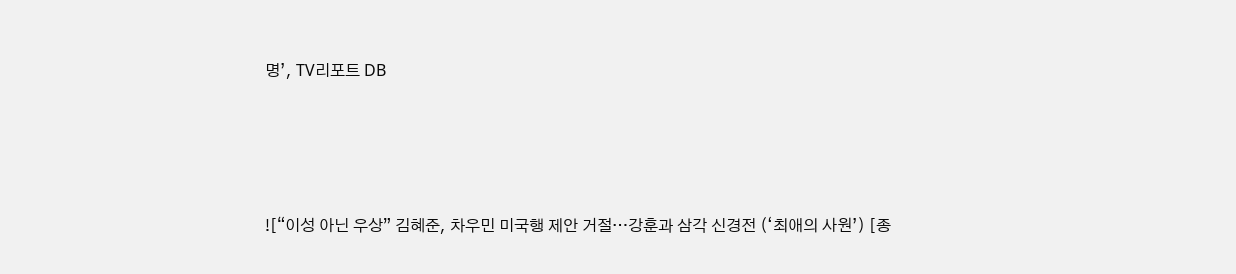명’, TV리포트 DB




![“이성 아닌 우상” 김혜준, 차우민 미국행 제안 거절…강훈과 삼각 신경전 (‘최애의 사원’) [종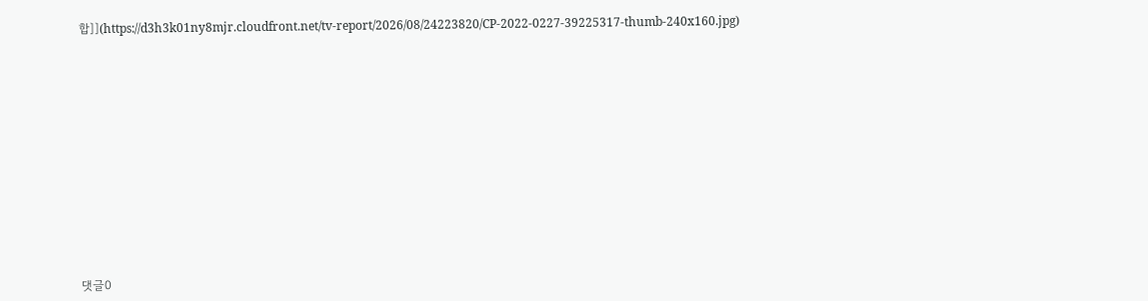합]](https://d3h3k01ny8mjr.cloudfront.net/tv-report/2026/08/24223820/CP-2022-0227-39225317-thumb-240x160.jpg)













댓글0